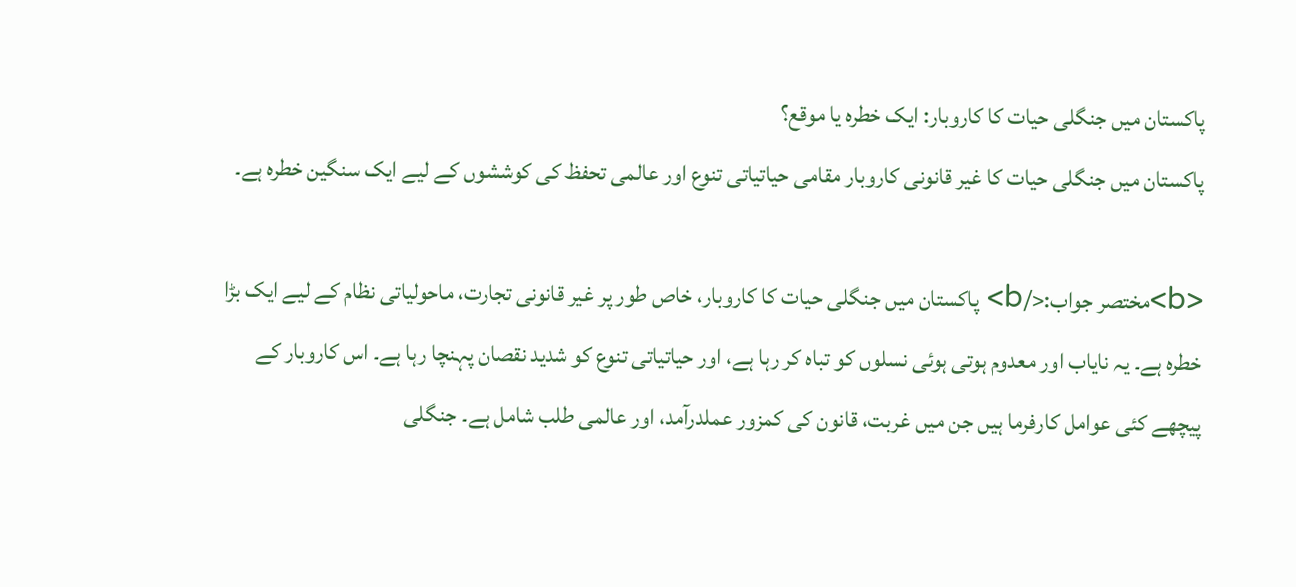پاکستان میں جنگلی حیات کا کاروبار: ایک خطرہ یا موقع؟
پاکستان میں جنگلی حیات کا غیر قانونی کاروبار مقامی حیاتیاتی تنوع اور عالمی تحفظ کی کوششوں کے لیے ایک سنگین خطرہ ہے۔

<b>مختصر جواب:</b> پاکستان میں جنگلی حیات کا کاروبار، خاص طور پر غیر قانونی تجارت، ماحولیاتی نظام کے لیے ایک بڑا خطرہ ہے۔ یہ نایاب اور معدوم ہوتی ہوئی نسلوں کو تباہ کر رہا ہے، اور حیاتیاتی تنوع کو شدید نقصان پہنچا رہا ہے۔ اس کاروبار کے پیچھے کئی عوامل کارفرما ہیں جن میں غربت، قانون کی کمزور عملدرآمد، اور عالمی طلب شامل ہے۔ جنگلی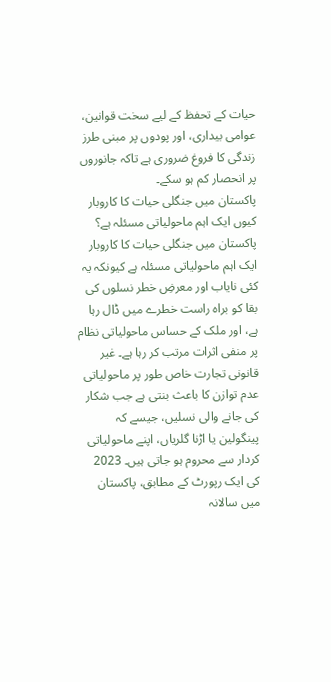حیات کے تحفظ کے لیے سخت قوانین، عوامی بیداری، اور پودوں پر مبنی طرز زندگی کا فروغ ضروری ہے تاکہ جانوروں پر انحصار کم ہو سکے۔
پاکستان میں جنگلی حیات کا کاروبار کیوں ایک اہم ماحولیاتی مسئلہ ہے؟
پاکستان میں جنگلی حیات کا کاروبار ایک اہم ماحولیاتی مسئلہ ہے کیونکہ یہ کئی نایاب اور معرضِ خطر نسلوں کی بقا کو براہ راست خطرے میں ڈال رہا ہے، اور ملک کے حساس ماحولیاتی نظام پر منفی اثرات مرتب کر رہا ہے۔ غیر قانونی تجارت خاص طور پر ماحولیاتی عدم توازن کا باعث بنتی ہے جب شکار کی جانے والی نسلیں، جیسے کہ پینگولین یا اڑنا گلریاں، اپنے ماحولیاتی کردار سے محروم ہو جاتی ہیں۔ 2023 کی ایک رپورٹ کے مطابق، پاکستان میں سالانہ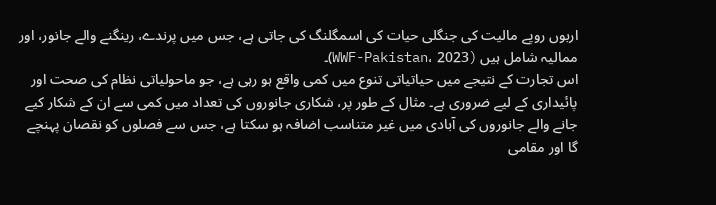اربوں روپے مالیت کی جنگلی حیات کی اسمگلنگ کی جاتی ہے، جس میں پرندے، رینگنے والے جانور، اور ممالیہ شامل ہیں (WWF-Pakistan، 2023)۔
اس تجارت کے نتیجے میں حیاتیاتی تنوع میں کمی واقع ہو رہی ہے، جو ماحولیاتی نظام کی صحت اور پائیداری کے لیے ضروری ہے۔ مثال کے طور پر، شکاری جانوروں کی تعداد میں کمی سے ان کے شکار کیے جانے والے جانوروں کی آبادی میں غیر متناسب اضافہ ہو سکتا ہے، جس سے فصلوں کو نقصان پہنچے گا اور مقامی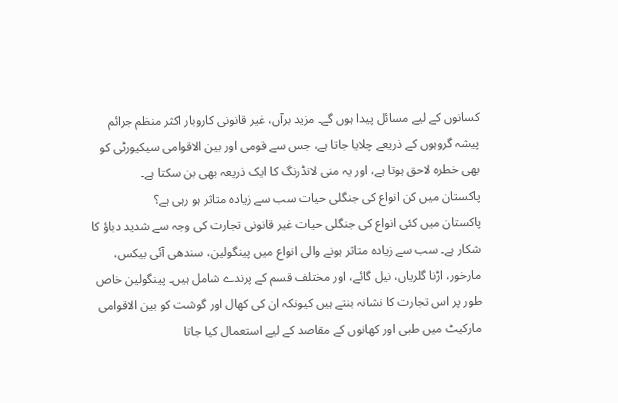کسانوں کے لیے مسائل پیدا ہوں گے۔ مزید برآں، غیر قانونی کاروبار اکثر منظم جرائم پیشہ گروہوں کے ذریعے چلایا جاتا ہے، جس سے قومی اور بین الاقوامی سیکیورٹی کو بھی خطرہ لاحق ہوتا ہے، اور یہ منی لانڈرنگ کا ایک ذریعہ بھی بن سکتا ہے۔
پاکستان میں کن انواع کی جنگلی حیات سب سے زیادہ متاثر ہو رہی ہے؟
پاکستان میں کئی انواع کی جنگلی حیات غیر قانونی تجارت کی وجہ سے شدید دباؤ کا شکار ہے۔ سب سے زیادہ متاثر ہونے والی انواع میں پینگولین، سندھی آئی بیکس، مارخور، اڑنا گلریاں، نیل گائے، اور مختلف قسم کے پرندے شامل ہیں۔ پینگولین خاص طور پر اس تجارت کا نشانہ بنتے ہیں کیونکہ ان کی کھال اور گوشت کو بین الاقوامی مارکیٹ میں طبی اور کھانوں کے مقاصد کے لیے استعمال کیا جاتا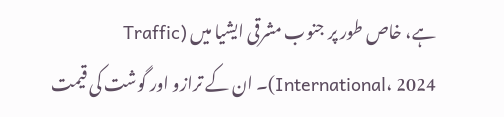ہے، خاص طور پر جنوب مشرقی ایشیا میں (Traffic International، 2024)۔ ان کے ترازو اور گوشت کی قیمت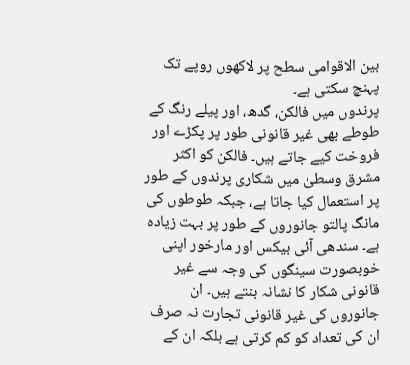بین الاقوامی سطح پر لاکھوں روپے تک پہنچ سکتی ہے۔
پرندوں میں فالکن، گدھ، اور پیلے رنگ کے طوطے بھی غیر قانونی طور پر پکڑے اور فروخت کیے جاتے ہیں۔ فالکن کو اکثر مشرق وسطیٰ میں شکاری پرندوں کے طور پر استعمال کیا جاتا ہے، جبکہ طوطوں کی مانگ پالتو جانوروں کے طور پر بہت زیادہ ہے۔ سندھی آئی بیکس اور مارخور اپنی خوبصورت سینگوں کی وجہ سے غیر قانونی شکار کا نشانہ بنتے ہیں۔ ان جانوروں کی غیر قانونی تجارت نہ صرف ان کی تعداد کو کم کرتی ہے بلکہ ان کے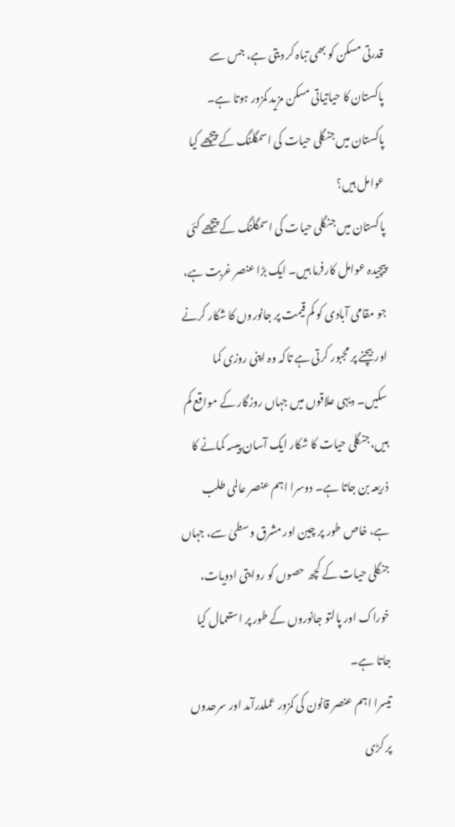قدرتی مسکن کو بھی تباہ کر دیتی ہے، جس سے پاکستان کا حیاتیاتی مسکن مزید کمزور ہوتا ہے۔
پاکستان میں جنگلی حیات کی اسمگلنگ کے پیچھے کیا عوامل ہیں؟
پاکستان میں جنگلی حیات کی اسمگلنگ کے پیچھے کئی پیچیدہ عوامل کارفرما ہیں۔ ایک بڑا عنصر غربت ہے، جو مقامی آبادی کو کم قیمت پر جانوروں کا شکار کرنے اور بیچنے پر مجبور کرتی ہے تاکہ وہ اپنی روزی کما سکیں۔ دیہی علاقوں میں جہاں روزگار کے مواقع کم ہیں، جنگلی حیات کا شکار ایک آسان پیسہ کمانے کا ذریعہ بن جاتا ہے۔ دوسرا اہم عنصر عالمی طلب ہے، خاص طور پر چین اور مشرق وسطیٰ سے، جہاں جنگلی حیات کے کچھ حصوں کو روایتی ادویات، خوراک اور پالتو جانوروں کے طور پر استعمال کیا جاتا ہے۔
تیسرا اہم عنصر قانون کی کمزور عملدرآمد اور سرحدوں پر کڑی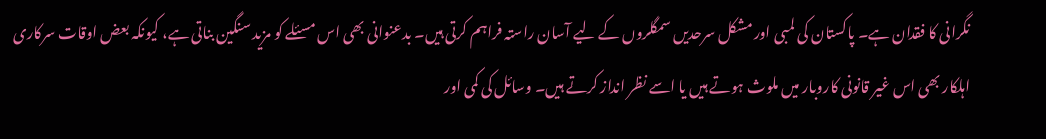نگرانی کا فقدان ہے۔ پاکستان کی لمبی اور مشکل سرحدیں سمگلروں کے لیے آسان راستہ فراہم کرتی ہیں۔ بدعنوانی بھی اس مسئلے کو مزید سنگین بناتی ہے، کیونکہ بعض اوقات سرکاری اہلکار بھی اس غیر قانونی کاروبار میں ملوث ہوتے ہیں یا اسے نظر انداز کرتے ہیں۔ وسائل کی کمی اور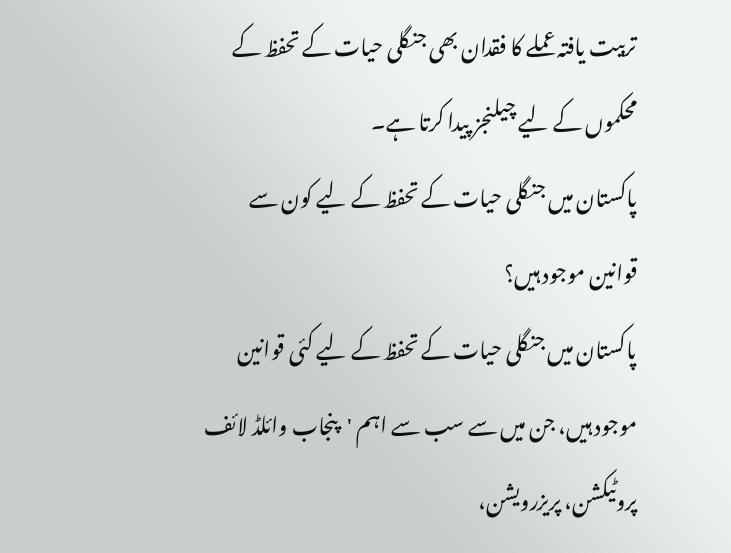تربیت یافتہ عملے کا فقدان بھی جنگلی حیات کے تحفظ کے محکموں کے لیے چیلنجز پیدا کرتا ہے۔
پاکستان میں جنگلی حیات کے تحفظ کے لیے کون سے قوانین موجود ہیں؟
پاکستان میں جنگلی حیات کے تحفظ کے لیے کئی قوانین موجود ہیں، جن میں سے سب سے اہم 'پنجاب وائلڈ لائف پروٹیکشن، پریزرویشن،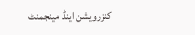کنزرویشن اینڈ مینجمنٹ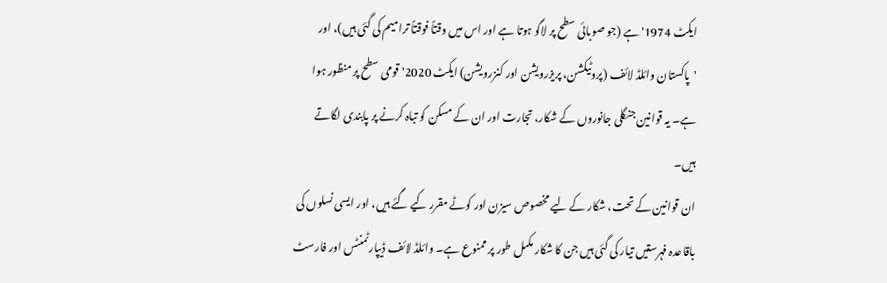ایکٹ 1974' ہے (جو صوبائی سطح پر لاگو ہوتا ہے اور اس میں وقتاً فوقتاً ترامیم کی گئی ہیں)، اور 'پاکستان وائلڈ لائف (پروٹیکشن، پریزرویشن اور کنزرویشن) ایکٹ 2020' قومی سطح پر منظور ہوا ہے۔ یہ قوانین جنگلی جانوروں کے شکار، تجارت اور ان کے مسکن کو تباہ کرنے پر پابندی لگاتے ہیں۔
ان قوانین کے تحت، شکار کے لیے مخصوص سیزن اور کوٹے مقرر کیے گئے ہیں، اور ایسی نسلوں کی باقاعدہ فہرستیں تیار کی گئی ہیں جن کا شکار مکمل طور پر ممنوع ہے۔ وائلڈ لائف ڈیپارٹمنٹس اور فارسٹ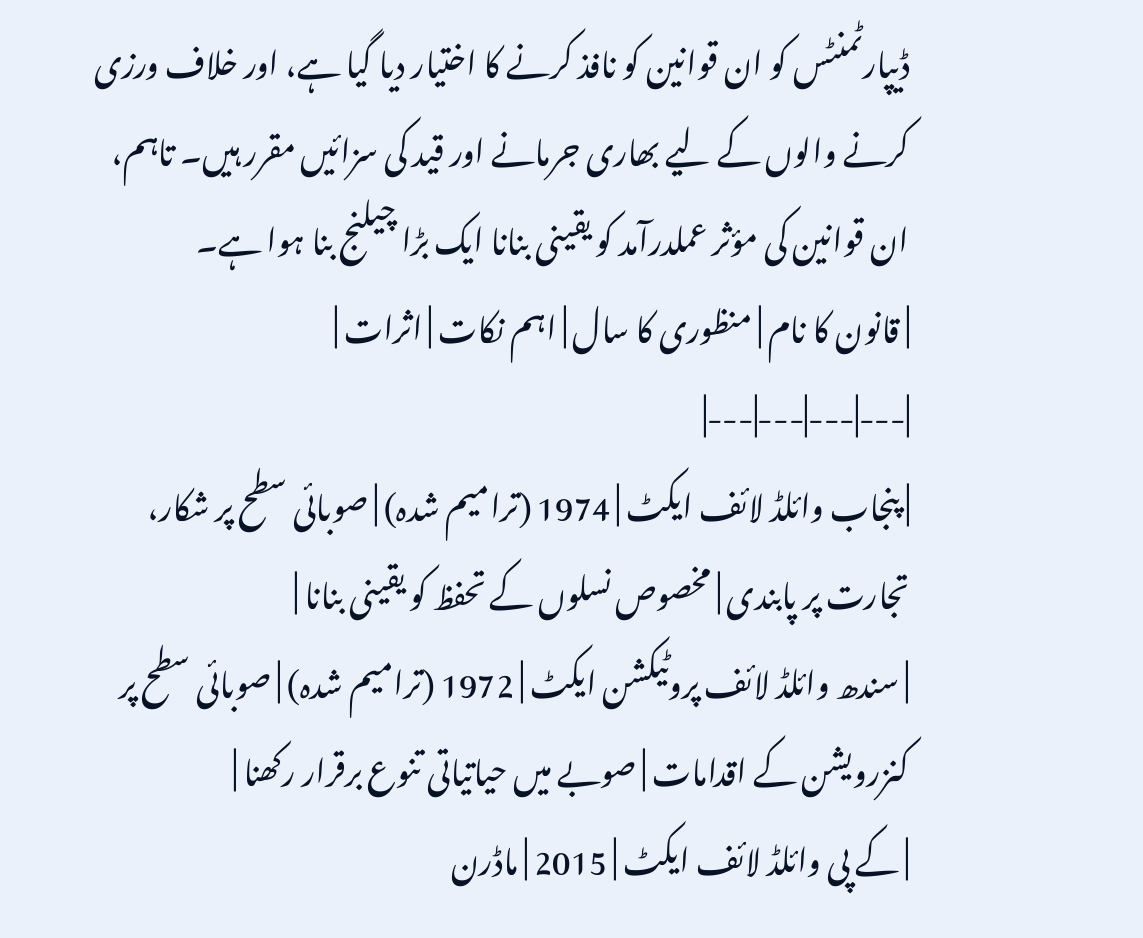ڈیپارٹمنٹس کو ان قوانین کو نافذ کرنے کا اختیار دیا گیا ہے، اور خلاف ورزی کرنے والوں کے لیے بھاری جرمانے اور قید کی سزائیں مقرر ہیں۔ تاہم، ان قوانین کی مؤثر عملدرآمد کو یقینی بنانا ایک بڑا چیلنج بنا ہوا ہے۔
| قانون کا نام | منظوری کا سال | اہم نکات | اثرات |
|---|---|---|---|
| پنجاب وائلڈ لائف ایکٹ | 1974 (ترامیم شدہ) | صوبائی سطح پر شکار، تجارت پر پابندی | مخصوص نسلوں کے تحفظ کو یقینی بنانا |
| سندھ وائلڈ لائف پروٹیکشن ایکٹ | 1972 (ترامیم شدہ) | صوبائی سطح پر کنزرویشن کے اقدامات | صوبے میں حیاتیاتی تنوع برقرار رکھنا |
| کے پی وائلڈ لائف ایکٹ | 2015 | ماڈرن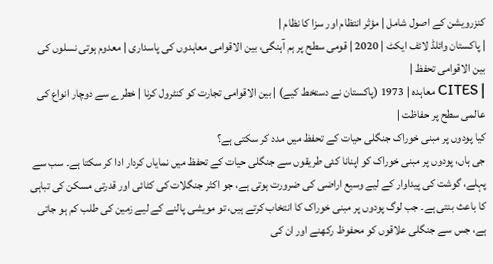کنزرویشن کے اصول شامل | مؤثر انتظام اور سزا کا نظام |
| پاکستان وائلڈ لائف ایکٹ | 2020 | قومی سطح پر ہم آہنگی، بین الاقوامی معاہدوں کی پاسداری | معدوم ہوتی نسلوں کی بین الاقوامی تحفظ |
| CITES معاہدہ | 1973 (پاکستان نے دستخط کیے) | بین الاقوامی تجارت کو کنٹرول کرنا | خطرے سے دوچار انواع کی عالمی سطح پر حفاظت |
کیا پودوں پر مبنی خوراک جنگلی حیات کے تحفظ میں مدد کر سکتی ہے؟
جی ہاں، پودوں پر مبنی خوراک کو اپنانا کئی طریقوں سے جنگلی حیات کے تحفظ میں نمایاں کردار ادا کر سکتا ہے۔ سب سے پہلے، گوشت کی پیداوار کے لیے وسیع اراضی کی ضرورت ہوتی ہے، جو اکثر جنگلات کی کٹائی اور قدرتی مسکن کی تباہی کا باعث بنتی ہے۔ جب لوگ پودوں پر مبنی خوراک کا انتخاب کرتے ہیں، تو مویشی پالنے کے لیے زمین کی طلب کم ہو جاتی ہے، جس سے جنگلی علاقوں کو محفوظ رکھنے اور ان کی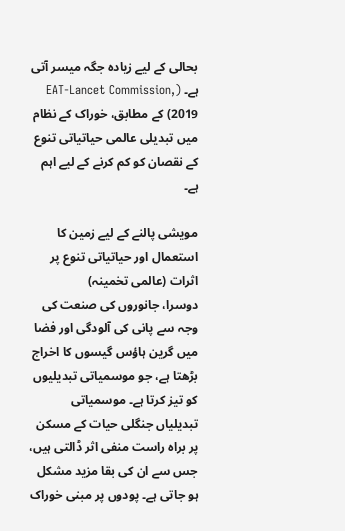بحالی کے لیے زیادہ جگہ میسر آتی ہے۔ (EAT-Lancet Commission, 2019) کے مطابق، خوراک کے نظام میں تبدیلی عالمی حیاتیاتی تنوع کے نقصان کو کم کرنے کے لیے اہم ہے۔

مویشی پالنے کے لیے زمین کا استعمال اور حیاتیاتی تنوع پر اثرات (عالمی تخمینہ)
دوسرا، جانوروں کی صنعت کی وجہ سے پانی کی آلودگی اور فضا میں گرین ہاؤس گیسوں کا اخراج بڑھتا ہے، جو موسمیاتی تبدیلیوں کو تیز کرتا ہے۔ موسمیاتی تبدیلیاں جنگلی حیات کے مسکن پر براہ راست منفی اثر ڈالتی ہیں، جس سے ان کی بقا مزید مشکل ہو جاتی ہے۔ پودوں پر مبنی خوراک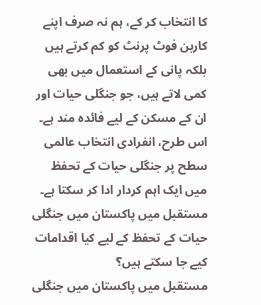کا انتخاب کر کے، ہم نہ صرف اپنے کاربن فوٹ پرنٹ کو کم کرتے ہیں بلکہ پانی کے استعمال میں بھی کمی لاتے ہیں، جو جنگلی حیات اور ان کے مسکن کے لیے فائدہ مند ہے۔ اس طرح، انفرادی انتخاب عالمی سطح پر جنگلی حیات کے تحفظ میں ایک اہم کردار ادا کر سکتا ہے۔
مستقبل میں پاکستان میں جنگلی حیات کے تحفظ کے لیے کیا اقدامات کیے جا سکتے ہیں؟
مستقبل میں پاکستان میں جنگلی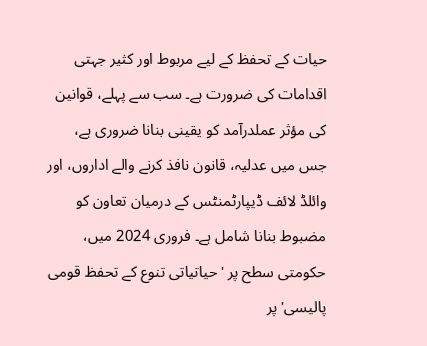حیات کے تحفظ کے لیے مربوط اور کثیر جہتی اقدامات کی ضرورت ہے۔ سب سے پہلے، قوانین کی مؤثر عملدرآمد کو یقینی بنانا ضروری ہے، جس میں عدلیہ، قانون نافذ کرنے والے اداروں، اور وائلڈ لائف ڈیپارٹمنٹس کے درمیان تعاون کو مضبوط بنانا شامل ہے۔ فروری 2024 میں، حکومتی سطح پر 'حیاتیاتی تنوع کے تحفظ قومی پالیسی' پر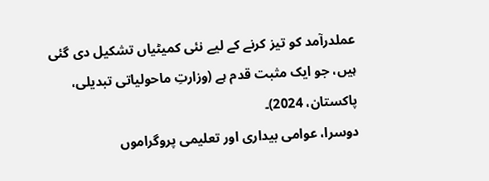عملدرآمد کو تیز کرنے کے لیے نئی کمیٹیاں تشکیل دی گئی ہیں، جو ایک مثبت قدم ہے (وزارتِ ماحولیاتی تبدیلی، پاکستان، 2024)۔
دوسرا، عوامی بیداری اور تعلیمی پروگراموں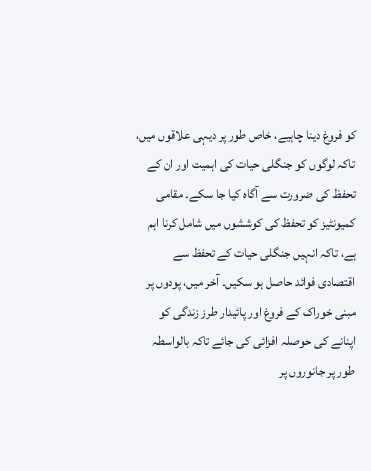کو فروغ دینا چاہیے، خاص طور پر دیہی علاقوں میں، تاکہ لوگوں کو جنگلی حیات کی اہمیت اور ان کے تحفظ کی ضرورت سے آگاہ کیا جا سکے۔ مقامی کمیونٹیز کو تحفظ کی کوششوں میں شامل کرنا اہم ہے، تاکہ انہیں جنگلی حیات کے تحفظ سے اقتصادی فوائد حاصل ہو سکیں۔ آخر میں، پودوں پر مبنی خوراک کے فروغ اور پائیدار طرز زندگی کو اپنانے کی حوصلہ افزائی کی جائے تاکہ بالواسطہ طور پر جانوروں پر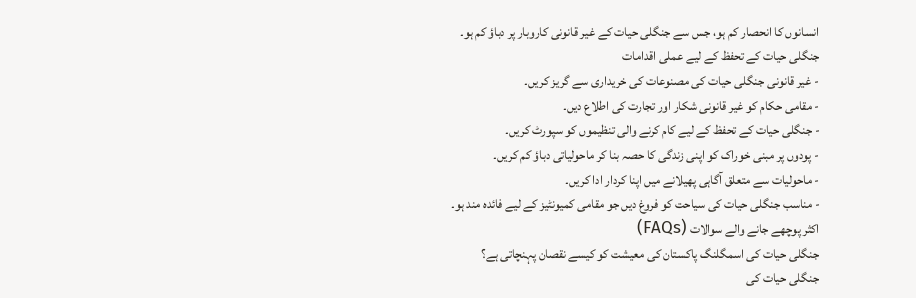انسانوں کا انحصار کم ہو، جس سے جنگلی حیات کے غیر قانونی کاروبار پر دباؤ کم ہو۔
جنگلی حیات کے تحفظ کے لیے عملی اقدامات
- غیر قانونی جنگلی حیات کی مصنوعات کی خریداری سے گریز کریں۔
- مقامی حکام کو غیر قانونی شکار اور تجارت کی اطلاع دیں۔
- جنگلی حیات کے تحفظ کے لیے کام کرنے والی تنظیموں کو سپورٹ کریں۔
- پودوں پر مبنی خوراک کو اپنی زندگی کا حصہ بنا کر ماحولیاتی دباؤ کم کریں۔
- ماحولیات سے متعلق آگاہی پھیلانے میں اپنا کردار ادا کریں۔
- مناسب جنگلی حیات کی سیاحت کو فروغ دیں جو مقامی کمیونٹیز کے لیے فائدہ مند ہو۔
اکثر پوچھے جانے والے سوالات (FAQs)
جنگلی حیات کی اسمگلنگ پاکستان کی معیشت کو کیسے نقصان پہنچاتی ہے؟
جنگلی حیات کی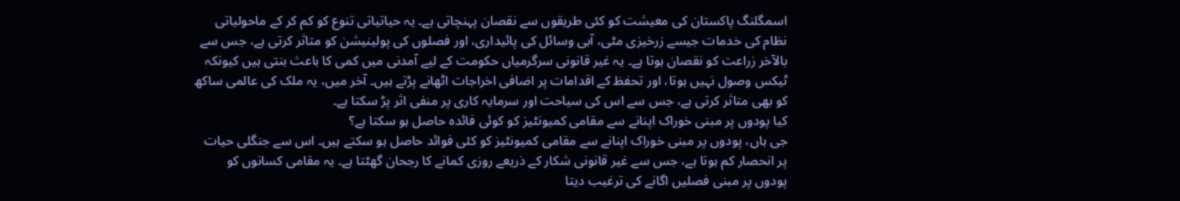اسمگلنگ پاکستان کی معیشت کو کئی طریقوں سے نقصان پہنچاتی ہے۔ یہ حیاتیاتی تنوع کو کم کر کے ماحولیاتی نظام کی خدمات جیسے زرخیزی مٹی، آبی وسائل کی پائیداری، اور فصلوں کی پولینیشن کو متاثر کرتی ہے، جس سے بالآخر زراعت کو نقصان ہوتا ہے۔ یہ غیر قانونی سرگرمیاں حکومت کے لیے آمدنی میں کمی کا باعث بنتی ہیں کیونکہ ٹیکس وصول نہیں ہوتا، اور تحفظ کے اقدامات پر اضافی اخراجات اٹھانے پڑتے ہیں۔ آخر میں، یہ ملک کی عالمی ساکھ کو بھی متاثر کرتی ہے، جس سے اس کی سیاحت اور سرمایہ کاری پر منفی اثر پڑ سکتا ہے۔
کیا پودوں پر مبنی خوراک اپنانے سے مقامی کمیونٹیز کو کوئی فائدہ حاصل ہو سکتا ہے؟
جی ہاں، پودوں پر مبنی خوراک اپنانے سے مقامی کمیونٹیز کو کئی فوائد حاصل ہو سکتے ہیں۔ اس سے جنگلی حیات پر انحصار کم ہوتا ہے، جس سے غیر قانونی شکار کے ذریعے روزی کمانے کا رجحان گھٹتا ہے۔ یہ مقامی کسانوں کو پودوں پر مبنی فصلیں اگانے کی ترغیب دیتا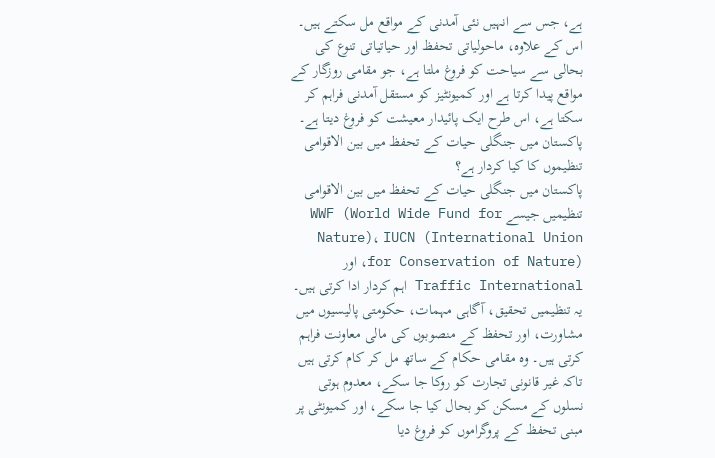ہے، جس سے انہیں نئی آمدنی کے مواقع مل سکتے ہیں۔ اس کے علاوہ، ماحولیاتی تحفظ اور حیاتیاتی تنوع کی بحالی سے سیاحت کو فروغ ملتا ہے، جو مقامی روزگار کے مواقع پیدا کرتا ہے اور کمیونٹیز کو مستقل آمدنی فراہم کر سکتا ہے، اس طرح ایک پائیدار معیشت کو فروغ دیتا ہے۔
پاکستان میں جنگلی حیات کے تحفظ میں بین الاقوامی تنظیموں کا کیا کردار ہے؟
پاکستان میں جنگلی حیات کے تحفظ میں بین الاقوامی تنظیمیں جیسے WWF (World Wide Fund for Nature)، IUCN (International Union for Conservation of Nature)، اور Traffic International اہم کردار ادا کرتی ہیں۔ یہ تنظیمیں تحقیق، آگاہی مہمات، حکومتی پالیسیوں میں مشاورت، اور تحفظ کے منصوبوں کی مالی معاونت فراہم کرتی ہیں۔ وہ مقامی حکام کے ساتھ مل کر کام کرتی ہیں تاکہ غیر قانونی تجارت کو روکا جا سکے، معدوم ہوتی نسلوں کے مسکن کو بحال کیا جا سکے، اور کمیونٹی پر مبنی تحفظ کے پروگراموں کو فروغ دیا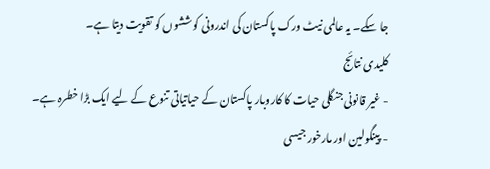جا سکے۔ یہ عالمی نیٹ ورک پاکستان کی اندرونی کوششوں کو تقویت دیتا ہے۔
کلیدی نتائج
- غیر قانونی جنگلی حیات کا کاروبار پاکستان کے حیاتیاتی تنوع کے لیے ایک بڑا خطرہ ہے۔
- پینگولین اور مارخور جیسی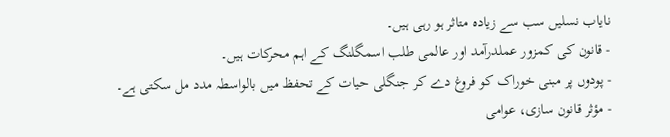نایاب نسلیں سب سے زیادہ متاثر ہو رہی ہیں۔
- قانون کی کمزور عملدرآمد اور عالمی طلب اسمگلنگ کے اہم محرکات ہیں۔
- پودوں پر مبنی خوراک کو فروغ دے کر جنگلی حیات کے تحفظ میں بالواسطہ مدد مل سکتی ہے۔
- مؤثر قانون سازی، عوامی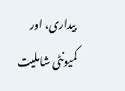بیداری، اور کمیونٹی شاملیت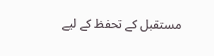مستقبل کے تحفظ کے لیے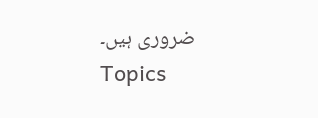ضروری ہیں۔
Topics